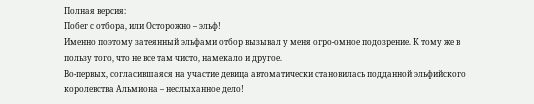Полная версия:
Побег с отбора, или Осторожно – эльф!
Именно поэтому затеянный эльфами отбор вызывал у меня огро-омное подозрение. К тому же в пользу того, что не все там чисто, намекало и другое.
Во-первых, согласившаяся на участие девица автоматически становилась подданной эльфийского королевства Альмиона – неслыханное дело!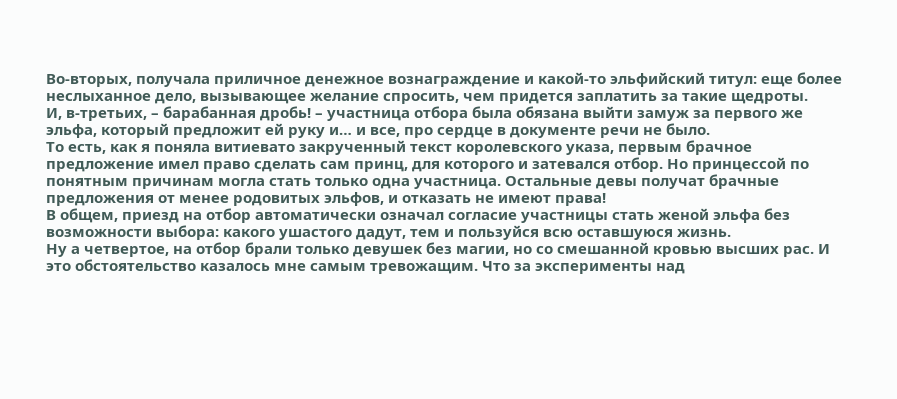Во-вторых, получала приличное денежное вознаграждение и какой-то эльфийский титул: еще более неслыханное дело, вызывающее желание спросить, чем придется заплатить за такие щедроты.
И, в-третьих, – барабанная дробь! – участница отбора была обязана выйти замуж за первого же эльфа, который предложит ей руку и… и все, про сердце в документе речи не было.
То есть, как я поняла витиевато закрученный текст королевского указа, первым брачное предложение имел право сделать сам принц, для которого и затевался отбор. Но принцессой по понятным причинам могла стать только одна участница. Остальные девы получат брачные предложения от менее родовитых эльфов, и отказать не имеют права!
В общем, приезд на отбор автоматически означал согласие участницы стать женой эльфа без возможности выбора: какого ушастого дадут, тем и пользуйся всю оставшуюся жизнь.
Ну а четвертое, на отбор брали только девушек без магии, но со смешанной кровью высших рас. И это обстоятельство казалось мне самым тревожащим. Что за эксперименты над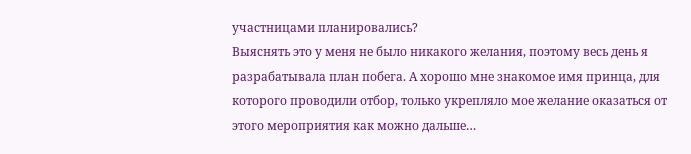участницами планировались?
Выяснять это у меня не было никакого желания, поэтому весь день я разрабатывала план побега. А хорошо мне знакомое имя принца, для которого проводили отбор, только укрепляло мое желание оказаться от этого мероприятия как можно дальше…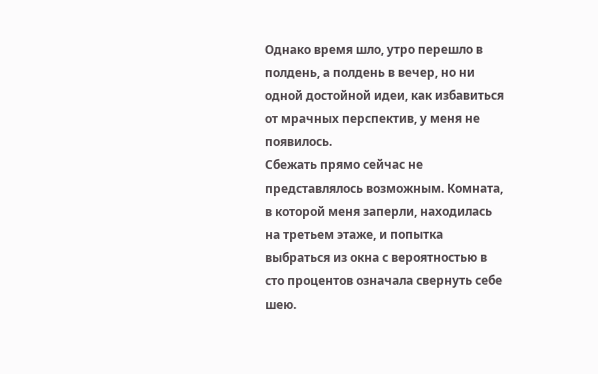Однако время шло, утро перешло в полдень, а полдень в вечер, но ни одной достойной идеи, как избавиться от мрачных перспектив, у меня не появилось.
Сбежать прямо сейчас не представлялось возможным. Комната, в которой меня заперли, находилась на третьем этаже, и попытка выбраться из окна с вероятностью в сто процентов означала свернуть себе шею.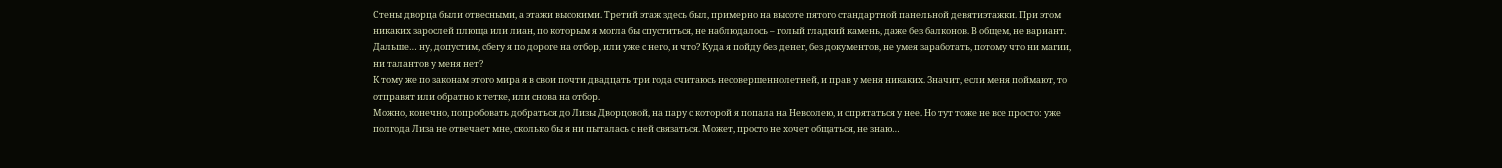Стены дворца были отвесными, а этажи высокими. Третий этаж здесь был, примерно на высоте пятого стандартной панельной девятиэтажки. При этом никаких зарослей плюща или лиан, по которым я могла бы спуститься, не наблюдалось – голый гладкий камень, даже без балконов. В общем, не вариант.
Дальше… ну, допустим, сбегу я по дороге на отбор, или уже с него, и что? Куда я пойду без денег, без документов, не умея заработать, потому что ни магии, ни талантов у меня нет?
К тому же по законам этого мира я в свои почти двадцать три года считаюсь несовершеннолетней, и прав у меня никаких. Значит, если меня поймают, то отправят или обратно к тетке, или снова на отбор.
Можно, конечно, попробовать добраться до Лизы Дворцовой, на пару с которой я попала на Невсолею, и спрятаться у нее. Но тут тоже не все просто: уже полгода Лиза не отвечает мне, сколько бы я ни пыталась с ней связаться. Может, просто не хочет общаться, не знаю…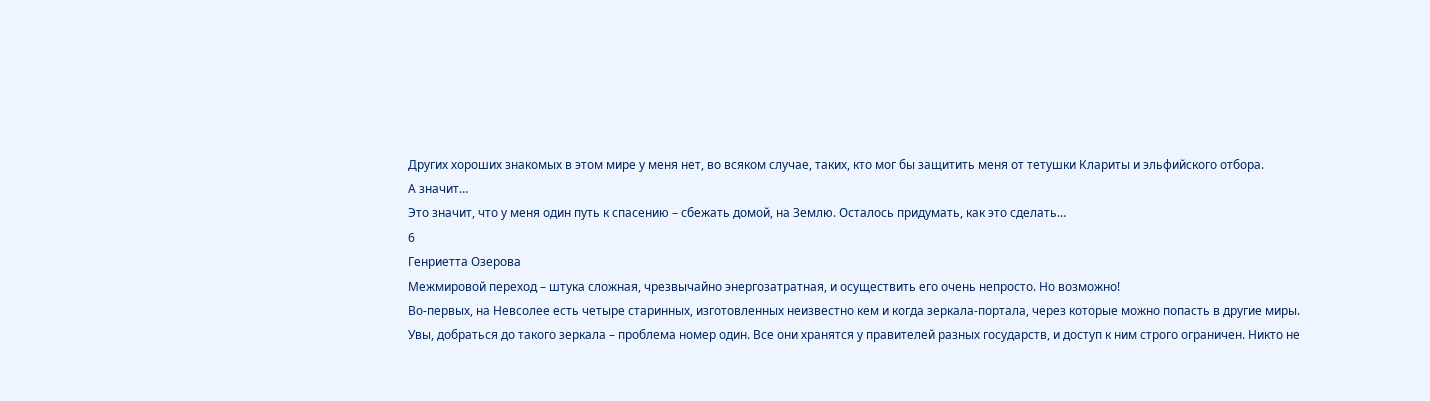Других хороших знакомых в этом мире у меня нет, во всяком случае, таких, кто мог бы защитить меня от тетушки Клариты и эльфийского отбора.
А значит…
Это значит, что у меня один путь к спасению – сбежать домой, на Землю. Осталось придумать, как это сделать…
6
Генриетта Озерова
Межмировой переход – штука сложная, чрезвычайно энергозатратная, и осуществить его очень непросто. Но возможно!
Во-первых, на Невсолее есть четыре старинных, изготовленных неизвестно кем и когда зеркала-портала, через которые можно попасть в другие миры.
Увы, добраться до такого зеркала – проблема номер один. Все они хранятся у правителей разных государств, и доступ к ним строго ограничен. Никто не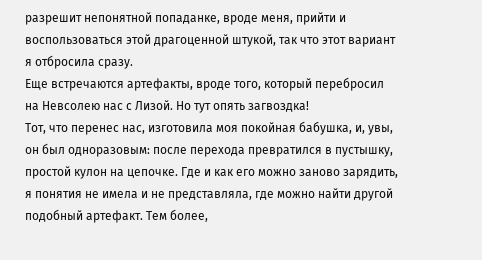разрешит непонятной попаданке, вроде меня, прийти и воспользоваться этой драгоценной штукой, так что этот вариант я отбросила сразу.
Еще встречаются артефакты, вроде того, который перебросил на Невсолею нас с Лизой. Но тут опять загвоздка!
Тот, что перенес нас, изготовила моя покойная бабушка, и, увы, он был одноразовым: после перехода превратился в пустышку, простой кулон на цепочке. Где и как его можно заново зарядить, я понятия не имела и не представляла, где можно найти другой подобный артефакт. Тем более,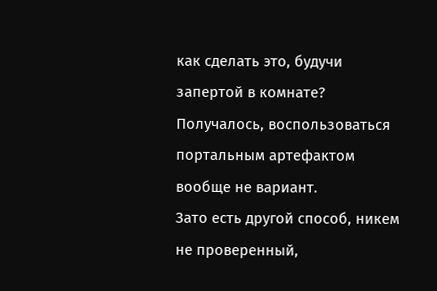как сделать это, будучи запертой в комнате? Получалось, воспользоваться портальным артефактом вообще не вариант.
Зато есть другой способ, никем не проверенный,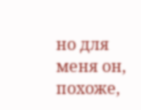но для меня он, похоже,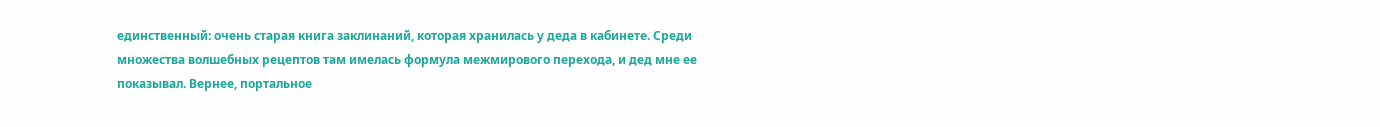единственный: очень старая книга заклинаний, которая хранилась у деда в кабинете. Среди множества волшебных рецептов там имелась формула межмирового перехода, и дед мне ее показывал. Вернее, портальное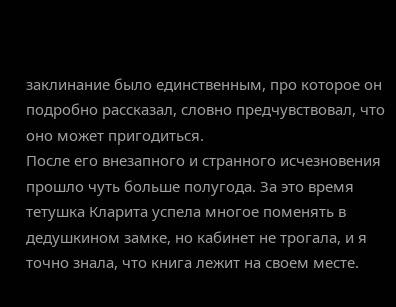заклинание было единственным, про которое он подробно рассказал, словно предчувствовал, что оно может пригодиться.
После его внезапного и странного исчезновения прошло чуть больше полугода. За это время тетушка Кларита успела многое поменять в дедушкином замке, но кабинет не трогала, и я точно знала, что книга лежит на своем месте.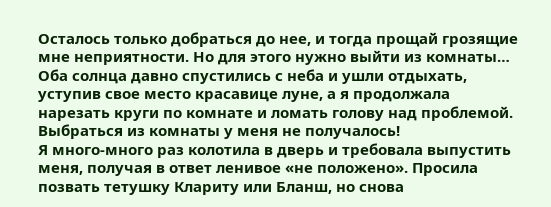Осталось только добраться до нее, и тогда прощай грозящие мне неприятности. Но для этого нужно выйти из комнаты…
Оба солнца давно спустились с неба и ушли отдыхать, уступив свое место красавице луне, а я продолжала нарезать круги по комнате и ломать голову над проблемой. Выбраться из комнаты у меня не получалось!
Я много-много раз колотила в дверь и требовала выпустить меня, получая в ответ ленивое «не положено». Просила позвать тетушку Клариту или Бланш, но снова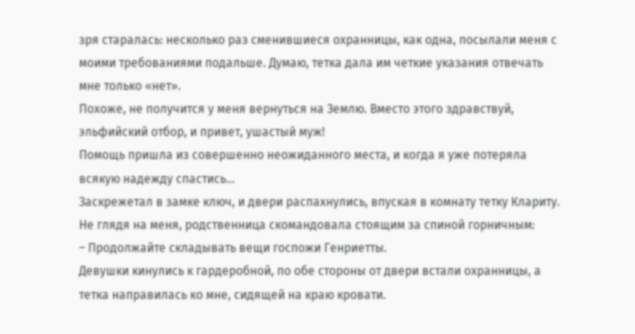зря старалась: несколько раз сменившиеся охранницы, как одна, посылали меня с моими требованиями подальше. Думаю, тетка дала им четкие указания отвечать мне только «нет».
Похоже, не получится у меня вернуться на Землю. Вместо этого здравствуй, эльфийский отбор, и привет, ушастый муж!
Помощь пришла из совершенно неожиданного места, и когда я уже потеряла всякую надежду спастись…
Заскрежетал в замке ключ, и двери распахнулись, впуская в комнату тетку Клариту. Не глядя на меня, родственница скомандовала стоящим за спиной горничным:
– Продолжайте складывать вещи госпожи Генриетты.
Девушки кинулись к гардеробной, по обе стороны от двери встали охранницы, а тетка направилась ко мне, сидящей на краю кровати.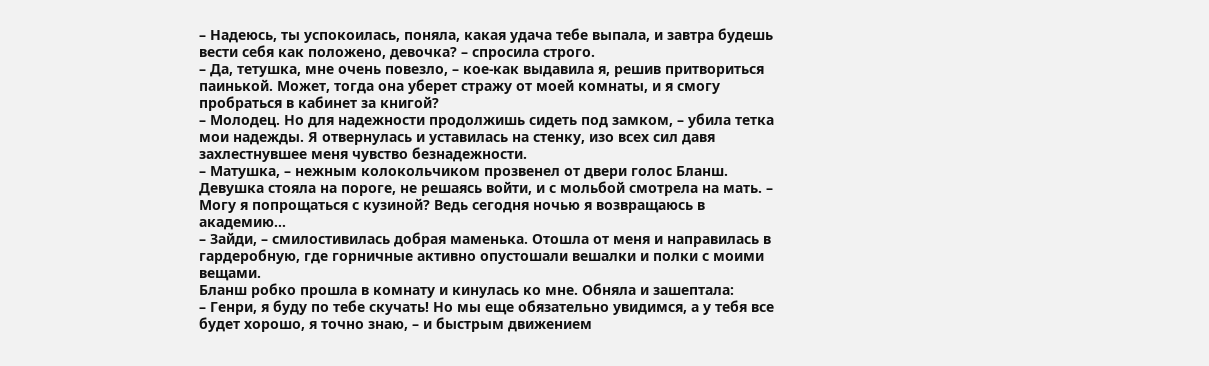– Надеюсь, ты успокоилась, поняла, какая удача тебе выпала, и завтра будешь вести себя как положено, девочка? – спросила строго.
– Да, тетушка, мне очень повезло, – кое-как выдавила я, решив притвориться паинькой. Может, тогда она уберет стражу от моей комнаты, и я смогу пробраться в кабинет за книгой?
– Молодец. Но для надежности продолжишь сидеть под замком, – убила тетка мои надежды. Я отвернулась и уставилась на стенку, изо всех сил давя захлестнувшее меня чувство безнадежности.
– Матушка, – нежным колокольчиком прозвенел от двери голос Бланш. Девушка стояла на пороге, не решаясь войти, и с мольбой смотрела на мать. – Могу я попрощаться с кузиной? Ведь сегодня ночью я возвращаюсь в академию…
– Зайди, – смилостивилась добрая маменька. Отошла от меня и направилась в гардеробную, где горничные активно опустошали вешалки и полки с моими вещами.
Бланш робко прошла в комнату и кинулась ко мне. Обняла и зашептала:
– Генри, я буду по тебе скучать! Но мы еще обязательно увидимся, а у тебя все будет хорошо, я точно знаю, – и быстрым движением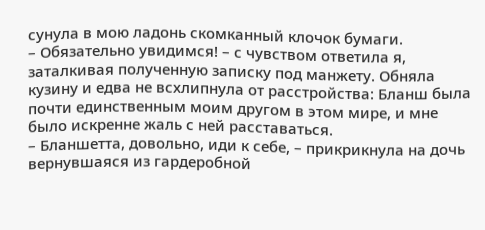сунула в мою ладонь скомканный клочок бумаги.
– Обязательно увидимся! – с чувством ответила я, заталкивая полученную записку под манжету. Обняла кузину и едва не всхлипнула от расстройства: Бланш была почти единственным моим другом в этом мире, и мне было искренне жаль с ней расставаться.
– Бланшетта, довольно, иди к себе, – прикрикнула на дочь вернувшаяся из гардеробной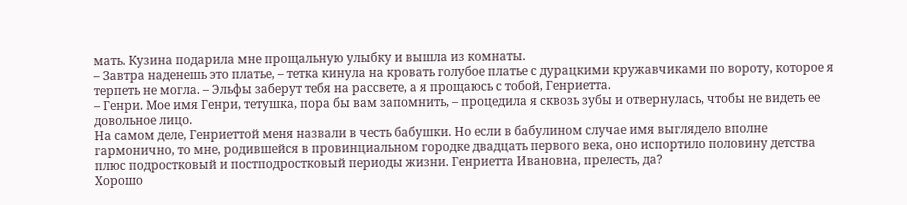мать. Кузина подарила мне прощальную улыбку и вышла из комнаты.
– Завтра наденешь это платье, – тетка кинула на кровать голубое платье с дурацкими кружавчиками по вороту, которое я терпеть не могла. – Эльфы заберут тебя на рассвете, а я прощаюсь с тобой, Генриетта.
– Генри. Мое имя Генри, тетушка, пора бы вам запомнить, – процедила я сквозь зубы и отвернулась, чтобы не видеть ее довольное лицо.
На самом деле, Генриеттой меня назвали в честь бабушки. Но если в бабулином случае имя выглядело вполне гармонично, то мне, родившейся в провинциальном городке двадцать первого века, оно испортило половину детства плюс подростковый и постподростковый периоды жизни. Генриетта Ивановна, прелесть, да?
Хорошо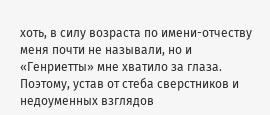хоть, в силу возраста по имени-отчеству меня почти не называли, но и «Генриетты» мне хватило за глаза.
Поэтому, устав от стеба сверстников и недоуменных взглядов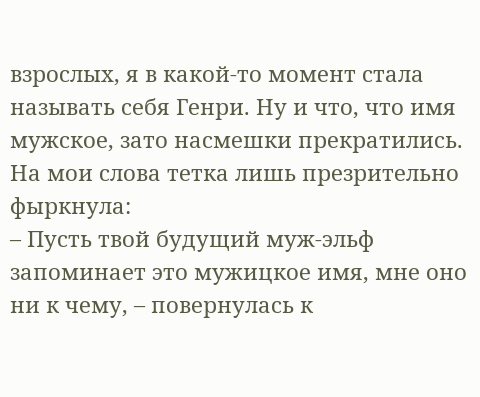взрослых, я в какой-то момент стала называть себя Генри. Ну и что, что имя мужское, зато насмешки прекратились.
На мои слова тетка лишь презрительно фыркнула:
– Пусть твой будущий муж-эльф запоминает это мужицкое имя, мне оно ни к чему, – повернулась к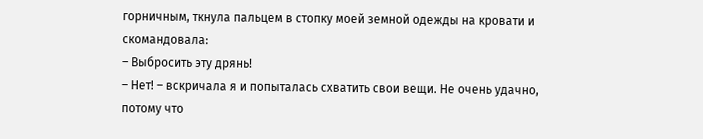горничным, ткнула пальцем в стопку моей земной одежды на кровати и скомандовала:
– Выбросить эту дрянь!
– Нет! – вскричала я и попыталась схватить свои вещи. Не очень удачно, потому что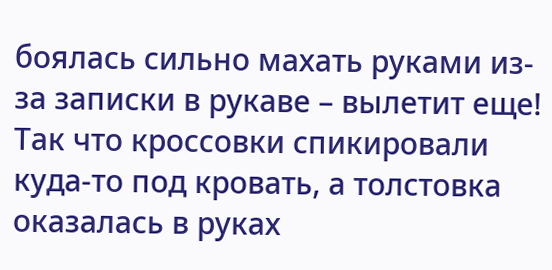боялась сильно махать руками из-за записки в рукаве – вылетит еще! Так что кроссовки спикировали куда-то под кровать, а толстовка оказалась в руках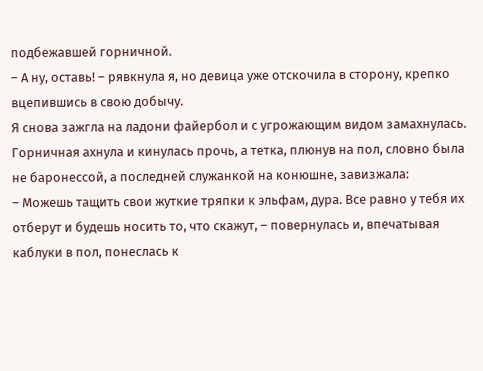подбежавшей горничной.
– А ну, оставь! – рявкнула я, но девица уже отскочила в сторону, крепко вцепившись в свою добычу.
Я снова зажгла на ладони файербол и с угрожающим видом замахнулась. Горничная ахнула и кинулась прочь, а тетка, плюнув на пол, словно была не баронессой, а последней служанкой на конюшне, завизжала:
– Можешь тащить свои жуткие тряпки к эльфам, дура. Все равно у тебя их отберут и будешь носить то, что скажут, – повернулась и, впечатывая каблуки в пол, понеслась к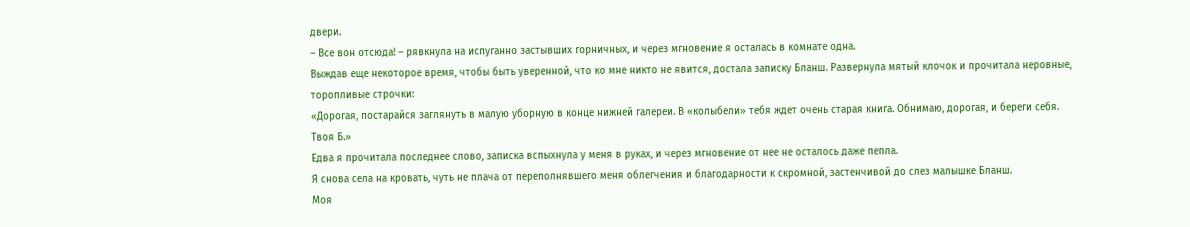двери.
– Все вон отсюда! – рявкнула на испуганно застывших горничных, и через мгновение я осталась в комнате одна.
Выждав еще некоторое время, чтобы быть уверенной, что ко мне никто не явится, достала записку Бланш. Развернула мятый клочок и прочитала неровные, торопливые строчки:
«Дорогая, постарайся заглянуть в малую уборную в конце нижней галереи. В «колыбели» тебя ждет очень старая книга. Обнимаю, дорогая, и береги себя.
Твоя Б.»
Едва я прочитала последнее слово, записка вспыхнула у меня в руках, и через мгновение от нее не осталось даже пепла.
Я снова села на кровать, чуть не плача от переполнявшего меня облегчения и благодарности к скромной, застенчивой до слез малышке Бланш.
Моя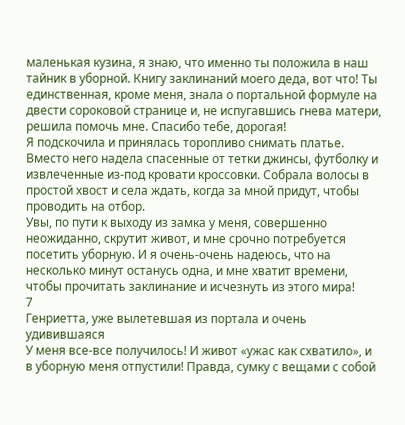маленькая кузина, я знаю, что именно ты положила в наш тайник в уборной. Книгу заклинаний моего деда, вот что! Ты единственная, кроме меня, знала о портальной формуле на двести сороковой странице и, не испугавшись гнева матери, решила помочь мне. Спасибо тебе, дорогая!
Я подскочила и принялась торопливо снимать платье. Вместо него надела спасенные от тетки джинсы, футболку и извлеченные из-под кровати кроссовки. Собрала волосы в простой хвост и села ждать, когда за мной придут, чтобы проводить на отбор.
Увы, по пути к выходу из замка у меня, совершенно неожиданно, скрутит живот, и мне срочно потребуется посетить уборную. И я очень-очень надеюсь, что на несколько минут останусь одна, и мне хватит времени, чтобы прочитать заклинание и исчезнуть из этого мира!
7
Генриетта, уже вылетевшая из портала и очень удивившаяся
У меня все-все получилось! И живот «ужас как схватило», и в уборную меня отпустили! Правда, сумку с вещами с собой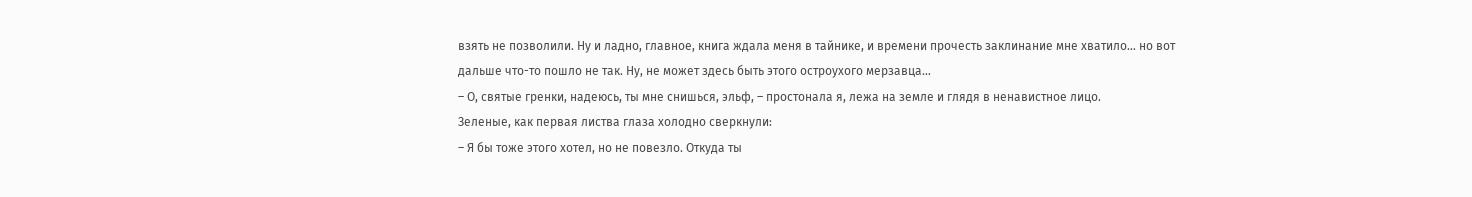взять не позволили. Ну и ладно, главное, книга ждала меня в тайнике, и времени прочесть заклинание мне хватило… но вот дальше что-то пошло не так. Ну, не может здесь быть этого остроухого мерзавца…
– О, святые гренки, надеюсь, ты мне снишься, эльф, – простонала я, лежа на земле и глядя в ненавистное лицо.
Зеленые, как первая листва глаза холодно сверкнули:
– Я бы тоже этого хотел, но не повезло. Откуда ты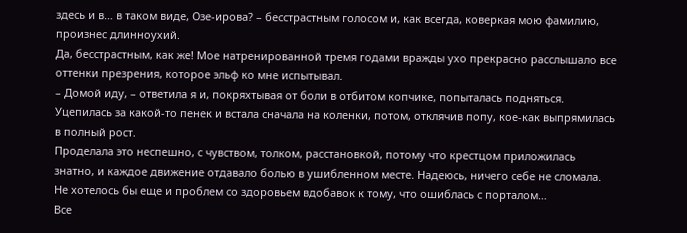здесь и в… в таком виде, Озе-ирова? – бесстрастным голосом и, как всегда, коверкая мою фамилию, произнес длинноухий.
Да, бесстрастным, как же! Мое натренированной тремя годами вражды ухо прекрасно расслышало все оттенки презрения, которое эльф ко мне испытывал.
– Домой иду, – ответила я и, покряхтывая от боли в отбитом копчике, попыталась подняться. Уцепилась за какой-то пенек и встала сначала на коленки, потом, отклячив попу, кое-как выпрямилась в полный рост.
Проделала это неспешно, с чувством, толком, расстановкой, потому что крестцом приложилась знатно, и каждое движение отдавало болью в ушибленном месте. Надеюсь, ничего себе не сломала. Не хотелось бы еще и проблем со здоровьем вдобавок к тому, что ошиблась с порталом…
Все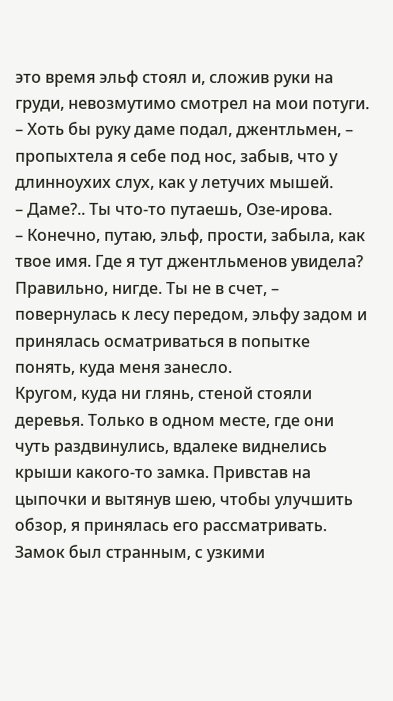это время эльф стоял и, сложив руки на груди, невозмутимо смотрел на мои потуги.
– Хоть бы руку даме подал, джентльмен, – пропыхтела я себе под нос, забыв, что у длинноухих слух, как у летучих мышей.
– Даме?.. Ты что-то путаешь, Озе-ирова.
– Конечно, путаю, эльф, прости, забыла, как твое имя. Где я тут джентльменов увидела? Правильно, нигде. Ты не в счет, – повернулась к лесу передом, эльфу задом и принялась осматриваться в попытке понять, куда меня занесло.
Кругом, куда ни глянь, стеной стояли деревья. Только в одном месте, где они чуть раздвинулись, вдалеке виднелись крыши какого-то замка. Привстав на цыпочки и вытянув шею, чтобы улучшить обзор, я принялась его рассматривать.
Замок был странным, с узкими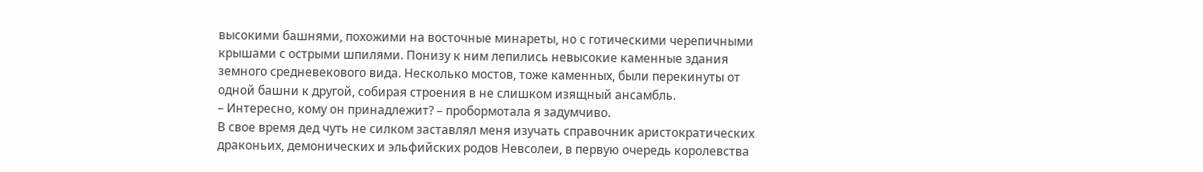высокими башнями, похожими на восточные минареты, но с готическими черепичными крышами с острыми шпилями. Понизу к ним лепились невысокие каменные здания земного средневекового вида. Несколько мостов, тоже каменных, были перекинуты от одной башни к другой, собирая строения в не слишком изящный ансамбль.
– Интересно, кому он принадлежит? – пробормотала я задумчиво.
В свое время дед чуть не силком заставлял меня изучать справочник аристократических драконьих, демонических и эльфийских родов Невсолеи, в первую очередь королевства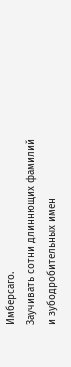Имберсаго.
Заучивать сотни длиннющих фамилий и зубодробительных имен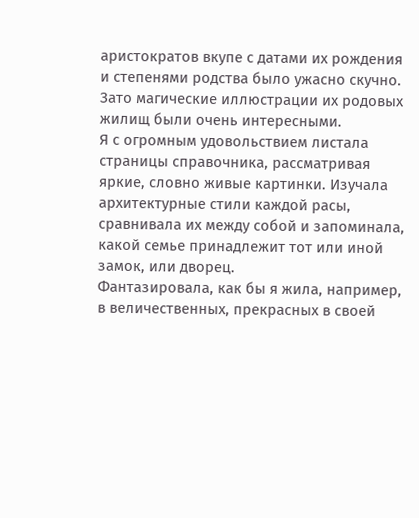аристократов вкупе с датами их рождения и степенями родства было ужасно скучно. Зато магические иллюстрации их родовых жилищ были очень интересными.
Я с огромным удовольствием листала страницы справочника, рассматривая яркие, словно живые картинки. Изучала архитектурные стили каждой расы, сравнивала их между собой и запоминала, какой семье принадлежит тот или иной замок, или дворец.
Фантазировала, как бы я жила, например, в величественных, прекрасных в своей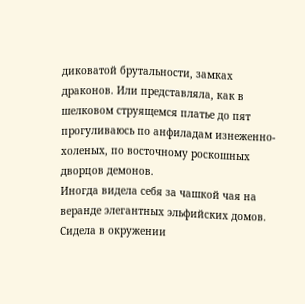диковатой брутальности, замках драконов. Или представляла, как в шелковом струящемся платье до пят прогуливаюсь по анфиладам изнеженно-холеных, по восточному роскошных дворцов демонов.
Иногда видела себя за чашкой чая на веранде элегантных эльфийских домов. Сидела в окружении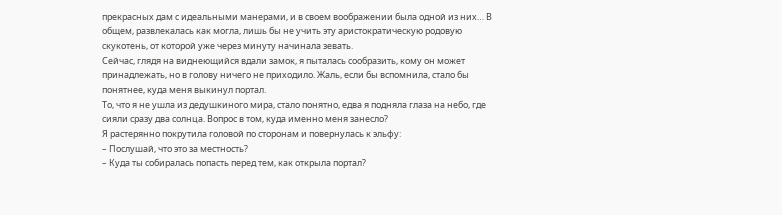прекрасных дам с идеальными манерами, и в своем воображении была одной из них… В общем, развлекалась как могла, лишь бы не учить эту аристократическую родовую скукотень, от которой уже через минуту начинала зевать.
Сейчас, глядя на виднеющийся вдали замок, я пыталась сообразить, кому он может принадлежать, но в голову ничего не приходило. Жаль, если бы вспомнила, стало бы понятнее, куда меня выкинул портал.
То, что я не ушла из дедушкиного мира, стало понятно, едва я подняла глаза на небо, где сияли сразу два солнца. Вопрос в том, куда именно меня занесло?
Я растерянно покрутила головой по сторонам и повернулась к эльфу:
– Послушай, что это за местность?
– Куда ты собиралась попасть перед тем, как открыла портал?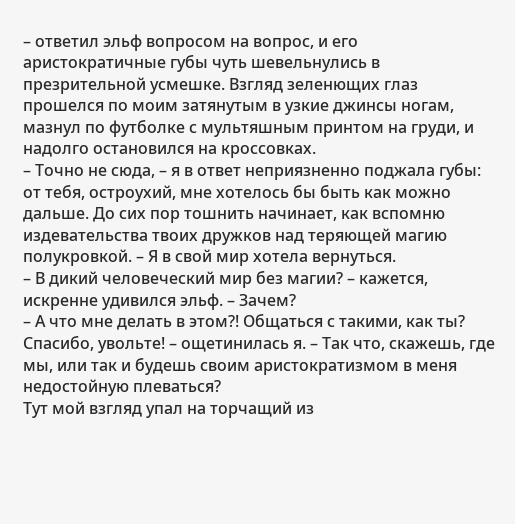– ответил эльф вопросом на вопрос, и его аристократичные губы чуть шевельнулись в презрительной усмешке. Взгляд зеленющих глаз прошелся по моим затянутым в узкие джинсы ногам, мазнул по футболке с мультяшным принтом на груди, и надолго остановился на кроссовках.
– Точно не сюда, – я в ответ неприязненно поджала губы: от тебя, остроухий, мне хотелось бы быть как можно дальше. До сих пор тошнить начинает, как вспомню издевательства твоих дружков над теряющей магию полукровкой. – Я в свой мир хотела вернуться.
– В дикий человеческий мир без магии? – кажется, искренне удивился эльф. – Зачем?
– А что мне делать в этом?! Общаться с такими, как ты? Спасибо, увольте! – ощетинилась я. – Так что, скажешь, где мы, или так и будешь своим аристократизмом в меня недостойную плеваться?
Тут мой взгляд упал на торчащий из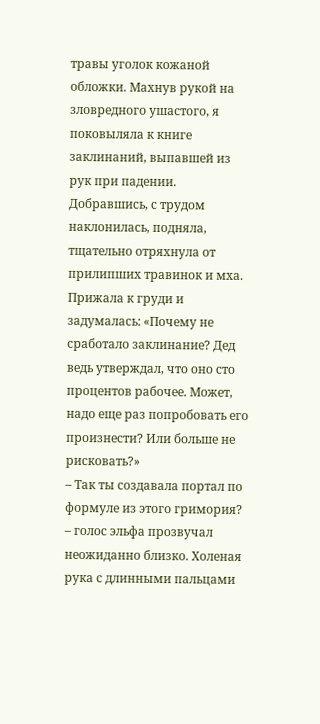травы уголок кожаной обложки. Махнув рукой на зловредного ушастого, я поковыляла к книге заклинаний, выпавшей из рук при падении. Добравшись, с трудом наклонилась, подняла, тщательно отряхнула от прилипших травинок и мха. Прижала к груди и задумалась: «Почему не сработало заклинание? Дед ведь утверждал, что оно сто процентов рабочее. Может, надо еще раз попробовать его произнести? Или больше не рисковать?»
– Так ты создавала портал по формуле из этого гримория? – голос эльфа прозвучал неожиданно близко. Холеная рука с длинными пальцами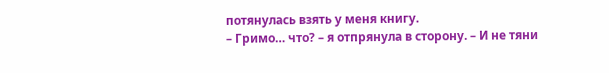потянулась взять у меня книгу.
– Гримо… что? – я отпрянула в сторону. – И не тяни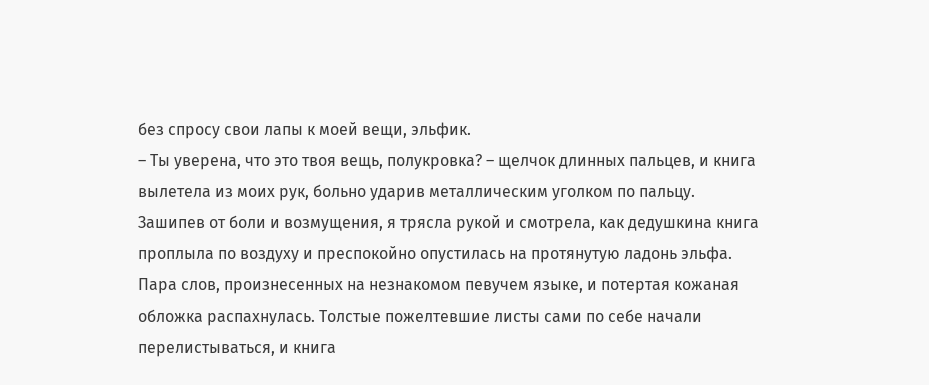без спросу свои лапы к моей вещи, эльфик.
– Ты уверена, что это твоя вещь, полукровка? – щелчок длинных пальцев, и книга вылетела из моих рук, больно ударив металлическим уголком по пальцу.
Зашипев от боли и возмущения, я трясла рукой и смотрела, как дедушкина книга проплыла по воздуху и преспокойно опустилась на протянутую ладонь эльфа.
Пара слов, произнесенных на незнакомом певучем языке, и потертая кожаная обложка распахнулась. Толстые пожелтевшие листы сами по себе начали перелистываться, и книга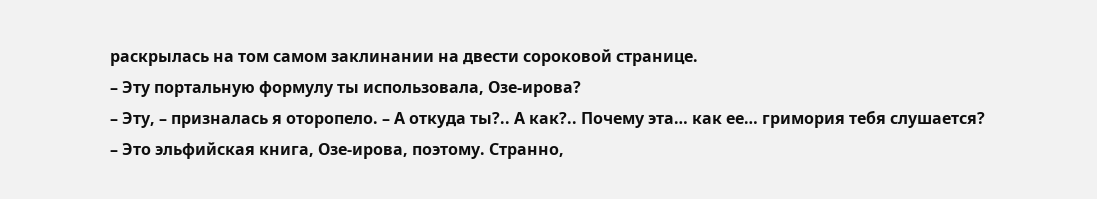раскрылась на том самом заклинании на двести сороковой странице.
– Эту портальную формулу ты использовала, Озе-ирова?
– Эту, – призналась я оторопело. – А откуда ты?.. А как?.. Почему эта… как ее… гримория тебя слушается?
– Это эльфийская книга, Озе-ирова, поэтому. Странно,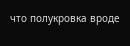что полукровка вроде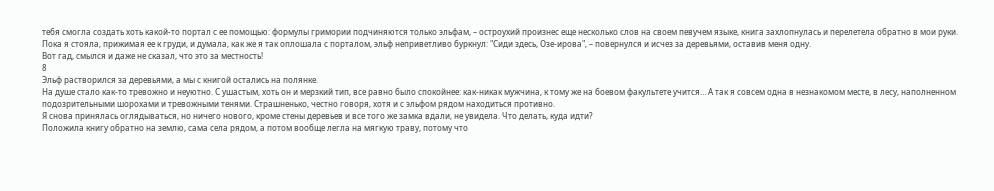тебя смогла создать хоть какой-то портал с ее помощью: формулы гримории подчиняются только эльфам, – остроухий произнес еще несколько слов на своем певучем языке, книга захлопнулась и перелетела обратно в мои руки.
Пока я стояла, прижимая ее к груди, и думала, как же я так оплошала с порталом, эльф неприветливо буркнул: "Сиди здесь, Озе-ирова", – повернулся и исчез за деревьями, оставив меня одну.
Вот гад, смылся и даже не сказал, что это за местность!
8
Эльф растворился за деревьями, а мы с книгой остались на полянке.
На душе стало как-то тревожно и неуютно. С ушастым, хоть он и мерзкий тип, все равно было спокойнее: как-никак мужчина, к тому же на боевом факультете учится… А так я совсем одна в незнакомом месте, в лесу, наполненном подозрительными шорохами и тревожными тенями. Страшненько, честно говоря, хотя и с эльфом рядом находиться противно.
Я снова принялась оглядываться, но ничего нового, кроме стены деревьев и все того же замка вдали, не увидела. Что делать, куда идти?
Положила книгу обратно на землю, сама села рядом, а потом вообще легла на мягкую траву, потому что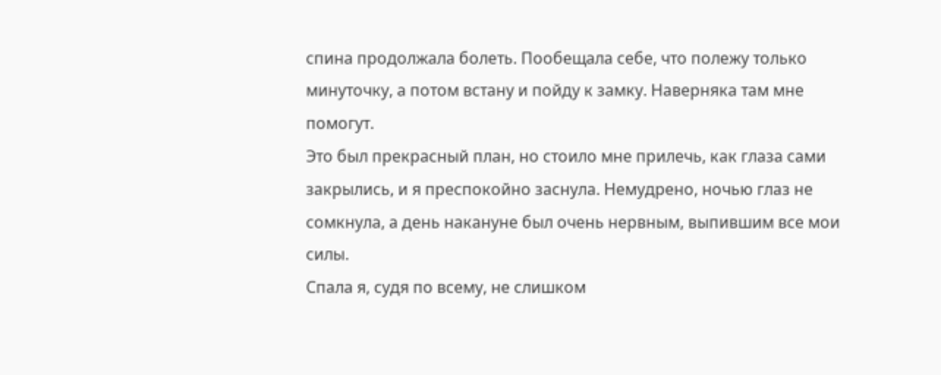спина продолжала болеть. Пообещала себе, что полежу только минуточку, а потом встану и пойду к замку. Наверняка там мне помогут.
Это был прекрасный план, но стоило мне прилечь, как глаза сами закрылись, и я преспокойно заснула. Немудрено, ночью глаз не сомкнула, а день накануне был очень нервным, выпившим все мои силы.
Спала я, судя по всему, не слишком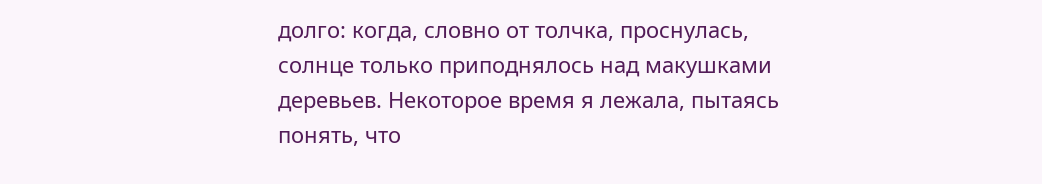долго: когда, словно от толчка, проснулась, солнце только приподнялось над макушками деревьев. Некоторое время я лежала, пытаясь понять, что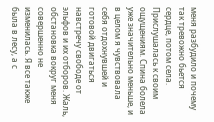меня разбудило и почему так тревожно бьется сердце, потом села.
Прислушалась к своим ощущениям. Спина болела уже значительно меньше, и в целом я чувствовала себя отдохнувшей и готовой двигаться навстречу свободе от эльфов и их отборов. Жаль, обстановка вокруг меня совершенно не изменилась. Я все также была в лесу, а с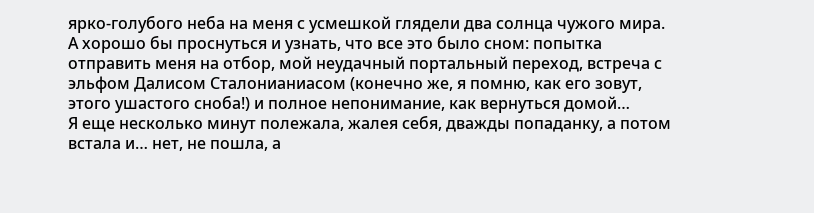ярко-голубого неба на меня с усмешкой глядели два солнца чужого мира.
А хорошо бы проснуться и узнать, что все это было сном: попытка отправить меня на отбор, мой неудачный портальный переход, встреча с эльфом Далисом Сталонианиасом (конечно же, я помню, как его зовут, этого ушастого сноба!) и полное непонимание, как вернуться домой…
Я еще несколько минут полежала, жалея себя, дважды попаданку, а потом встала и… нет, не пошла, а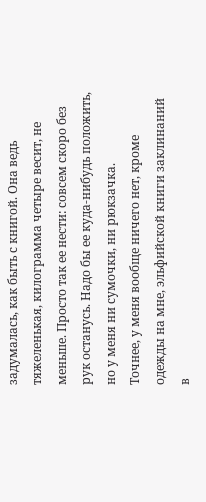задумалась, как быть с книгой. Она ведь тяжеленькая, килограмма четыре весит, не меньше. Просто так ее нести: совсем скоро без рук останусь. Надо бы ее куда-нибудь положить, но у меня ни сумочки, ни рюкзачка.
Точнее, у меня вообще ничего нет, кроме одежды на мне, эльфийской книги заклинаний в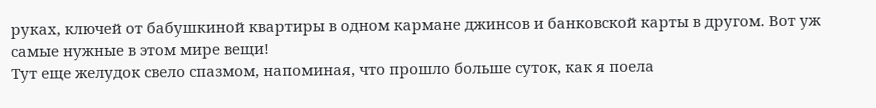руках, ключей от бабушкиной квартиры в одном кармане джинсов и банковской карты в другом. Вот уж самые нужные в этом мире вещи!
Тут еще желудок свело спазмом, напоминая, что прошло больше суток, как я поела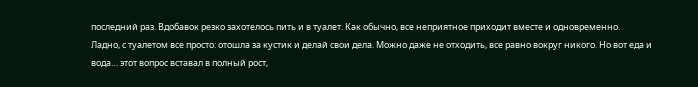последний раз. Вдобавок резко захотелось пить и в туалет. Как обычно, все неприятное приходит вместе и одновременно.
Ладно, с туалетом все просто: отошла за кустик и делай свои дела. Можно даже не отходить, все равно вокруг никого. Но вот еда и вода… этот вопрос вставал в полный рост,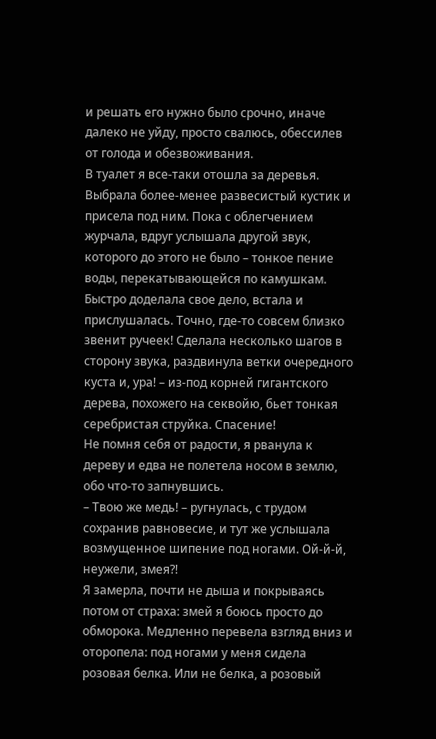и решать его нужно было срочно, иначе далеко не уйду, просто свалюсь, обессилев от голода и обезвоживания.
В туалет я все-таки отошла за деревья. Выбрала более-менее развесистый кустик и присела под ним. Пока с облегчением журчала, вдруг услышала другой звук, которого до этого не было – тонкое пение воды, перекатывающейся по камушкам.
Быстро доделала свое дело, встала и прислушалась. Точно, где-то совсем близко звенит ручеек! Сделала несколько шагов в сторону звука, раздвинула ветки очередного куста и, ура! – из-под корней гигантского дерева, похожего на секвойю, бьет тонкая серебристая струйка. Спасение!
Не помня себя от радости, я рванула к дереву и едва не полетела носом в землю, обо что-то запнувшись.
– Твою же медь! – ругнулась, с трудом сохранив равновесие, и тут же услышала возмущенное шипение под ногами. Ой-й-й, неужели, змея?!
Я замерла, почти не дыша и покрываясь потом от страха: змей я боюсь просто до обморока. Медленно перевела взгляд вниз и оторопела: под ногами у меня сидела розовая белка. Или не белка, а розовый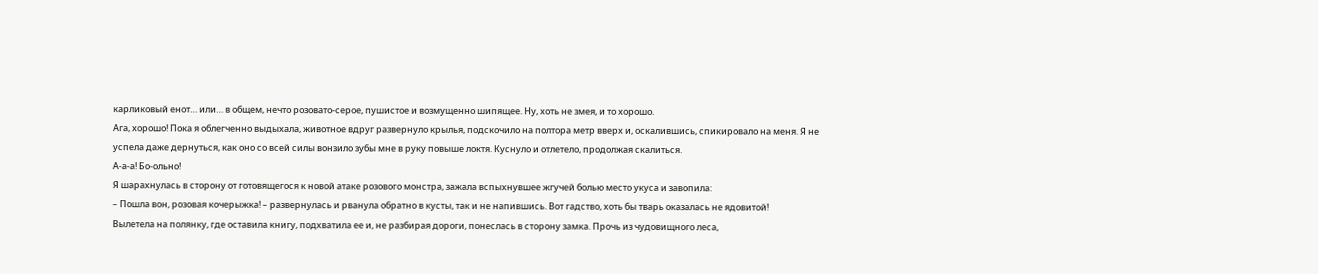карликовый енот… или… в общем, нечто розовато-серое, пушистое и возмущенно шипящее. Ну, хоть не змея, и то хорошо.
Ага, хорошо! Пока я облегченно выдыхала, животное вдруг развернуло крылья, подскочило на полтора метр вверх и, оскалившись, спикировало на меня. Я не успела даже дернуться, как оно со всей силы вонзило зубы мне в руку повыше локтя. Куснуло и отлетело, продолжая скалиться.
А-а-а! Бо-ольно!
Я шарахнулась в сторону от готовящегося к новой атаке розового монстра, зажала вспыхнувшее жгучей болью место укуса и завопила:
– Пошла вон, розовая кочерыжка! – развернулась и рванула обратно в кусты, так и не напившись. Вот гадство, хоть бы тварь оказалась не ядовитой!
Вылетела на полянку, где оставила книгу, подхватила ее и, не разбирая дороги, понеслась в сторону замка. Прочь из чудовищного леса,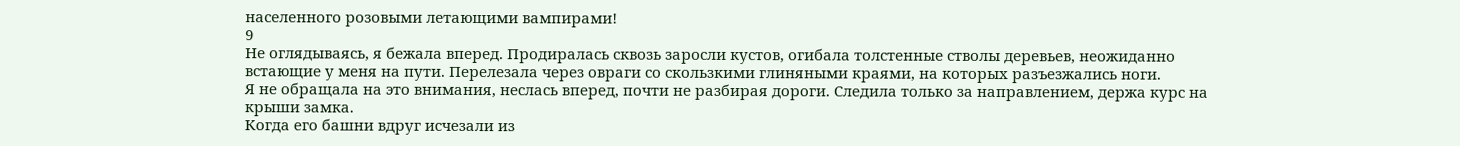населенного розовыми летающими вампирами!
9
Не оглядываясь, я бежала вперед. Продиралась сквозь заросли кустов, огибала толстенные стволы деревьев, неожиданно встающие у меня на пути. Перелезала через овраги со скользкими глиняными краями, на которых разъезжались ноги.
Я не обращала на это внимания, неслась вперед, почти не разбирая дороги. Следила только за направлением, держа курс на крыши замка.
Когда его башни вдруг исчезали из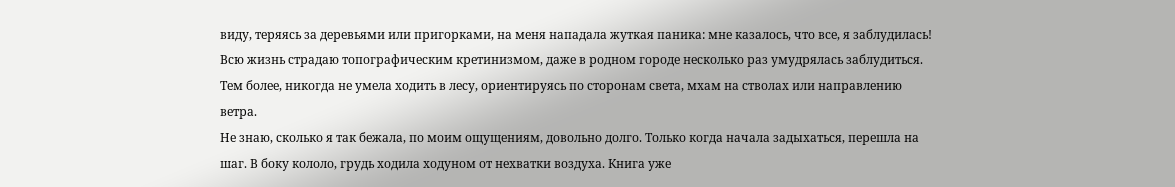виду, теряясь за деревьями или пригорками, на меня нападала жуткая паника: мне казалось, что все, я заблудилась! Всю жизнь страдаю топографическим кретинизмом, даже в родном городе несколько раз умудрялась заблудиться. Тем более, никогда не умела ходить в лесу, ориентируясь по сторонам света, мхам на стволах или направлению ветра.
Не знаю, сколько я так бежала, по моим ощущениям, довольно долго. Только когда начала задыхаться, перешла на шаг. В боку кололо, грудь ходила ходуном от нехватки воздуха. Книга уже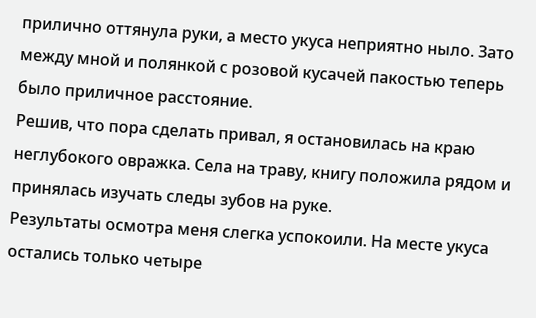прилично оттянула руки, а место укуса неприятно ныло. Зато между мной и полянкой с розовой кусачей пакостью теперь было приличное расстояние.
Решив, что пора сделать привал, я остановилась на краю неглубокого овражка. Села на траву, книгу положила рядом и принялась изучать следы зубов на руке.
Результаты осмотра меня слегка успокоили. На месте укуса остались только четыре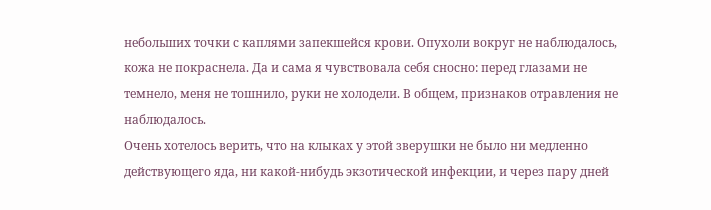небольших точки с каплями запекшейся крови. Опухоли вокруг не наблюдалось, кожа не покраснела. Да и сама я чувствовала себя сносно: перед глазами не темнело, меня не тошнило, руки не холодели. В общем, признаков отравления не наблюдалось.
Очень хотелось верить, что на клыках у этой зверушки не было ни медленно действующего яда, ни какой-нибудь экзотической инфекции, и через пару дней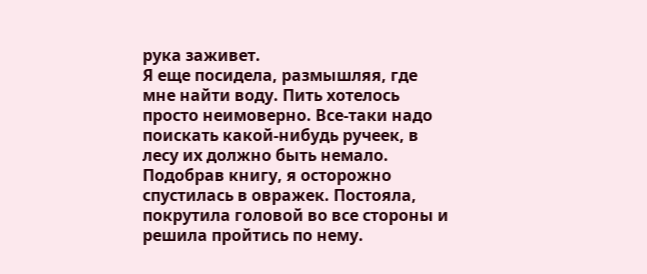рука заживет.
Я еще посидела, размышляя, где мне найти воду. Пить хотелось просто неимоверно. Все-таки надо поискать какой-нибудь ручеек, в лесу их должно быть немало.
Подобрав книгу, я осторожно спустилась в овражек. Постояла, покрутила головой во все стороны и решила пройтись по нему.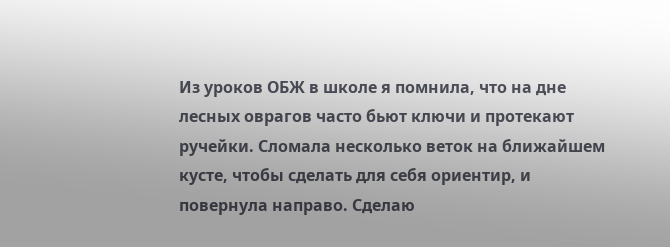Из уроков ОБЖ в школе я помнила, что на дне лесных оврагов часто бьют ключи и протекают ручейки. Сломала несколько веток на ближайшем кусте, чтобы сделать для себя ориентир, и повернула направо. Сделаю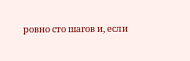ровно сто шагов и, если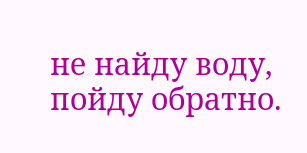не найду воду, пойду обратно.